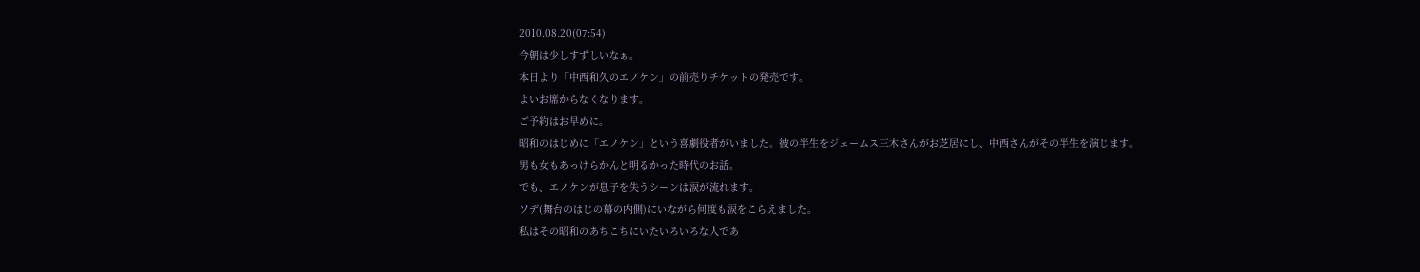2010.08.20(07:54)
今朝は少しすずしいなぁ。
本日より「中西和久のエノケン」の前売りチケットの発売です。
よいお席からなくなります。
ご予約はお早めに。
昭和のはじめに「エノケン」という喜劇役者がいました。彼の半生をジェームス三木さんがお芝居にし、中西さんがその半生を演じます。
男も女もあっけらかんと明るかった時代のお話。
でも、エノケンが息子を失うシーンは涙が流れます。
ソデ(舞台のはじの幕の内側)にいながら何度も涙をこらえました。
私はその昭和のあちこちにいたいろいろな人であ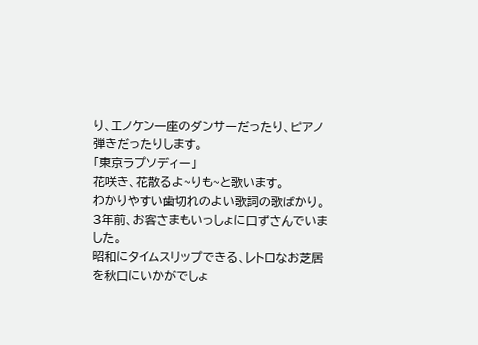り、エノケン一座のダンサーだったり、ピアノ弾きだったりします。
「東京ラプソディー」
花咲き、花散るよ~りも~と歌います。
わかりやすい歯切れのよい歌詞の歌ばかり。
3年前、お客さまもいっしょに口ずさんでいました。
昭和にタイムスリップできる、レトロなお芝居を秋口にいかがでしょ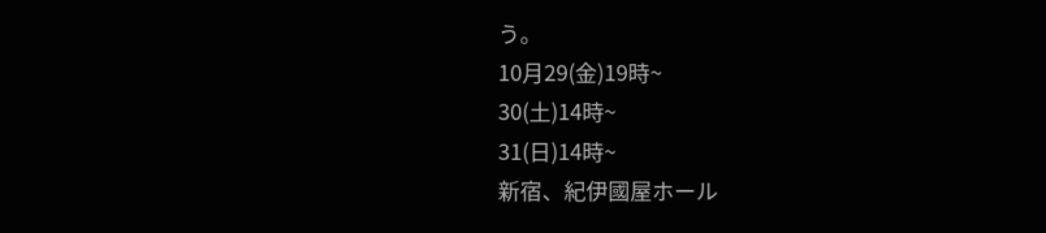う。
10月29(金)19時~
30(土)14時~
31(日)14時~
新宿、紀伊國屋ホール